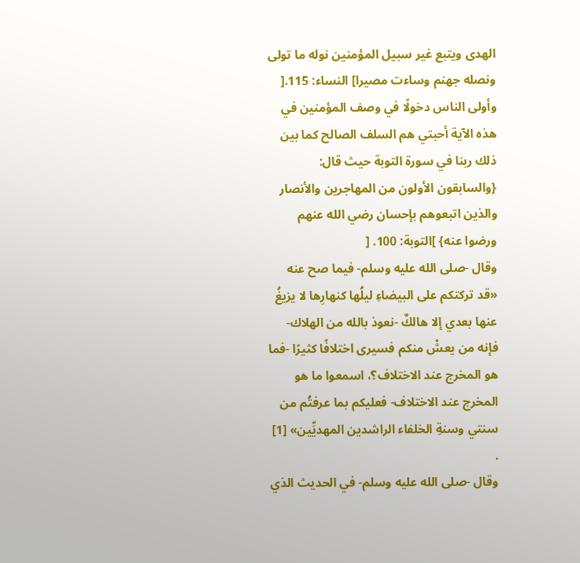الهدى ويتبع غير سبيل المؤمنين نوله ما تولى ونصله جهنم وساءت مصيرا] النساء: 115.[
وأولى الناس دخولًا في وصف المؤمنين في هذه الآية أحبتي هم السلف الصالح كما بين ذلك ربنا في سورة التوبة حيث قال: {والسابقون الأولون من المهاجرين والأنصار والذين اتبعوهم بإحسان رضي الله عنهم ورضوا عنه} ]التوبة: 100. [
وقال -صلى الله عليه وسلم- فيما صح عنه «قد تركتكم على البيضاءِ ليلُها كنهارِها لا يزيغُ عنها بعدي إلا هالكٌ -نعوذ بالله من الهلاك- فإنه من يعشْ منكم فسيرى اختلافًا كثيرًا -فما هو المخرج عند الاختلاف؟، اسمعوا ما هو المخرج عند الاختلاف- فعليكم بما عرفتُم من سنتي وسنةِ الخلفاء الراشدين المهديِّين» [1] .
وقال -صلى الله عليه وسلم- في الحديث الذي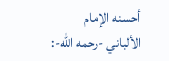أحسنه الإمام الألباني -رحمه الله-: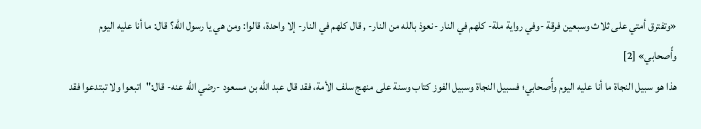«وتفترق أمتي على ثلاث وسبعين فرقة -وفي رواية ملة- كلهم في النار -نعوذ بالله من النار- , قال كلهم في النار- إلا واحدة، قالوا: ومن هي يا رسول الله؟ قال: ما أنا عليه اليوم وأًصحابي» [2]
هذا هو سبيل النجاة ما أنا عليه اليوم وأًصحابي؛ فسبيل النجاة وسبيل الفوز كتاب وسنة على منهج سلف الأمة، فقد قال عبد الله بن مسعود -رضي الله عنه- قال:"اتبعوا ولا تبتدعوا فقد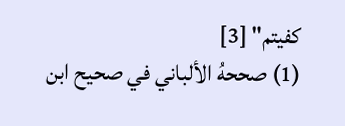كفيتم" [3]
(1) صححهُ الألباني في صحيح ابن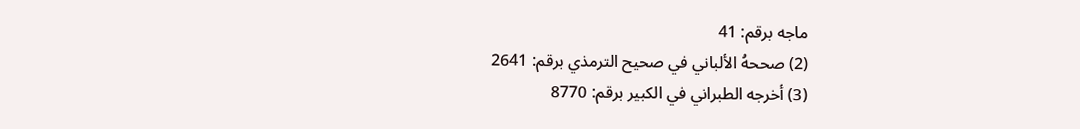ماجه برقم: 41
(2) صححهُ الألباني في صحيح الترمذي برقم: 2641
(3) أخرجه الطبراني في الكبير برقم: 8770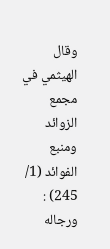وقال الهيثمي في مجمع الزوائد ومنبع الفوائد (1/ 245) : ورجاله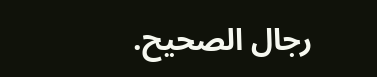رجال الصحيح.